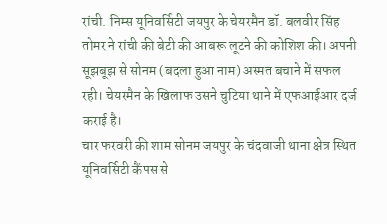रांची. निम्स यूनिवर्सिटी जयपुर के चेयरमैन डॉ. बलवीर सिंह तोमर ने रांची की बेटी की आबरू लूटने की कोशिश की। अपनी सूझबूझ से सोनम (बदला हुआ नाम) अस्मत बचाने में सफल रही। चेयरमैन के खिलाफ उसने चुटिया थाने में एफआईआर दर्ज कराई है।
चार फरवरी की शाम सोनम जयपुर के चंदवाजी थाना क्षेत्र स्थित यूनिवर्सिटी कैंपस से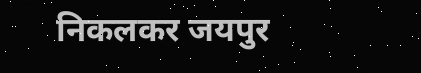निकलकर जयपुर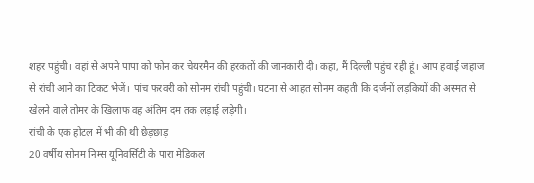शहर पहुंची। वहां से अपने पापा को फोन कर चेयरमैन की हरकतों की जानकारी दी। कहा, मैं दिल्ली पहुंच रही हूं। आप हवाई जहाज से रांची आने का टिकट भेजें। पांच फरवरी को सोनम रांची पहुंची। घटना से आहत सोनम कहती कि दर्जनों लड़कियों की अस्मत से खेलने वाले तोमर के खिलाफ वह अंतिम दम तक लड़ाई लड़ेगी।
रांची के एक होटल में भी की थी छेड़छाड़
20 वर्षीय सोनम निम्स यूनिवर्सिटी के पारा मेडिकल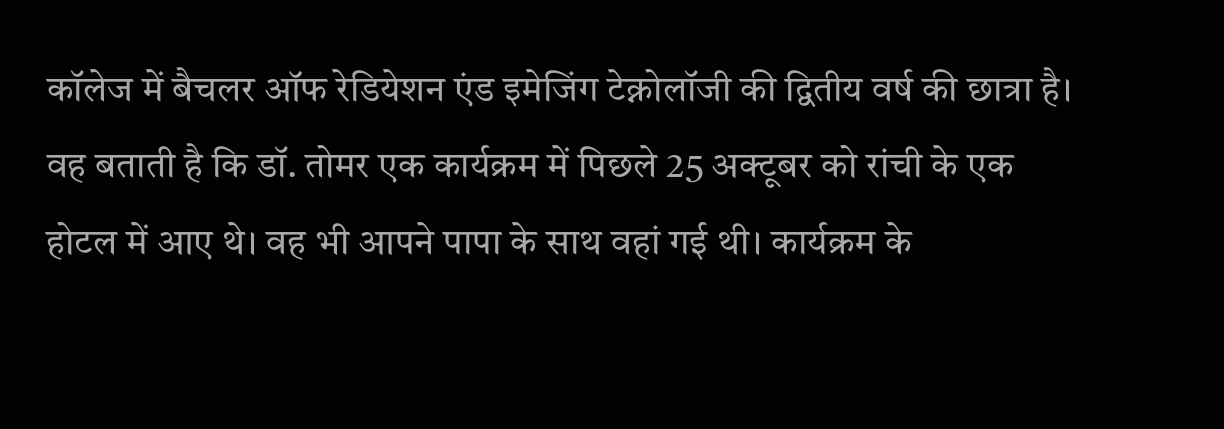कॉलेज में बैचलर ऑफ रेडियेशन एंड इमेजिंग टेक्नोलॉजी की द्वितीय वर्ष की छात्रा है। वह बताती है कि डॉ. तोमर एक कार्यक्रम में पिछले 25 अक्टूबर को रांची के एक होटल में आए थे। वह भी आपने पापा के साथ वहां गई थी। कार्यक्रम के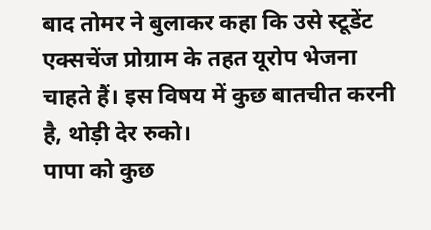बाद तोमर ने बुलाकर कहा कि उसे स्टूडेंट एक्सचेंज प्रोग्राम के तहत यूरोप भेजना चाहते हैं। इस विषय में कुछ बातचीत करनी है, थोड़ी देर रुको।
पापा को कुछ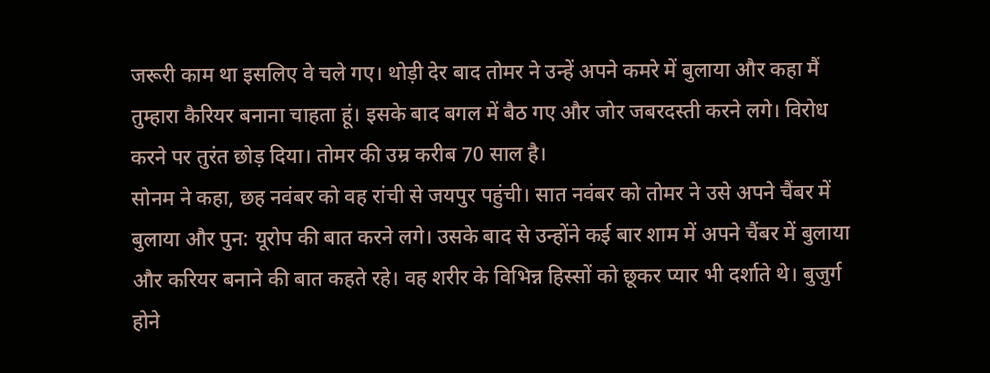जरूरी काम था इसलिए वे चले गए। थोड़ी देर बाद तोमर ने उन्हें अपने कमरे में बुलाया और कहा मैं तुम्हारा कैरियर बनाना चाहता हूं। इसके बाद बगल में बैठ गए और जोर जबरदस्ती करने लगे। विरोध करने पर तुरंत छोड़ दिया। तोमर की उम्र करीब 70 साल है।
सोनम ने कहा, छह नवंबर को वह रांची से जयपुर पहुंची। सात नवंबर को तोमर ने उसे अपने चैंबर में बुलाया और पुन: यूरोप की बात करने लगे। उसके बाद से उन्होंने कई बार शाम में अपने चैंबर में बुलाया और करियर बनाने की बात कहते रहे। वह शरीर के विभिन्न हिस्सों को छूकर प्यार भी दर्शाते थे। बुजुर्ग होने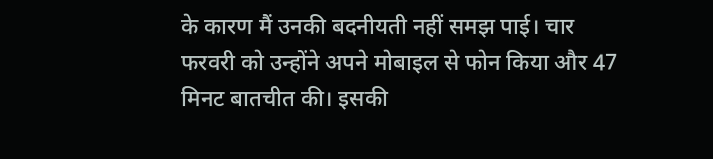के कारण मैं उनकी बदनीयती नहीं समझ पाई। चार फरवरी को उन्होंने अपने मोबाइल से फोन किया और 47 मिनट बातचीत की। इसकी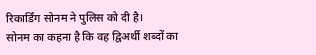रिकार्डिंग सोनम ने पुलिस को दी है।
सोनम का कहना है कि वह द्विअर्थी शब्दों का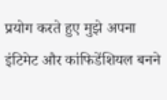प्रयोग करते हुए मुझे अपना इंटिमेट और कांफिडेंशियल बनने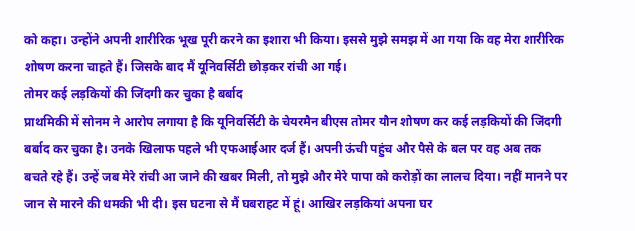को कहा। उन्होंने अपनी शारीरिक भूख पूरी करने का इशारा भी किया। इससे मुझे समझ में आ गया कि वह मेरा शारीरिक शोषण करना चाहते हैं। जिसके बाद मैं यूनिवर्सिटी छोड़कर रांची आ गई।
तोमर कई लड़कियों की जिंदगी कर चुका है बर्बाद
प्राथमिकी में सोनम ने आरोप लगाया है कि यूनिवर्सिटी के चेयरमैन बीएस तोमर यौन शोषण कर कई लड़कियों की जिंदगी बर्बाद कर चुका है। उनके खिलाफ पहले भी एफआईआर दर्ज हैं। अपनी ऊंची पहुंच और पैसे के बल पर वह अब तक बचते रहे हैं। उन्हें जब मेरे रांची आ जाने की खबर मिली, तो मुझे और मेरे पापा को करोड़ों का लालच दिया। नहीं मानने पर जान से मारने की धमकी भी दी। इस घटना से मैं घबराहट में हूं। आखिर लड़कियां अपना घर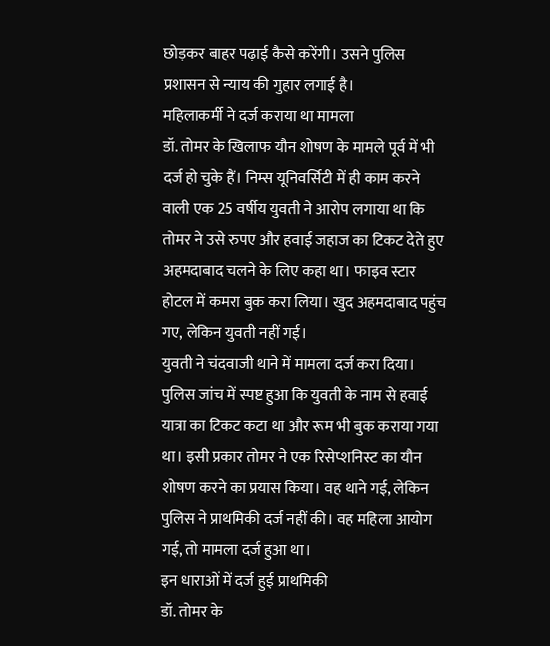छोड़कर बाहर पढ़ाई कैसे करेंगी। उसने पुलिस प्रशासन से न्याय की गुहार लगाई है।
महिलाकर्मी ने दर्ज कराया था मामला
डॉ. तोमर के खिलाफ यौन शोषण के मामले पूर्व में भी दर्ज हो चुके हैं। निम्स यूनिवर्सिटी में ही काम करने वाली एक 25 वर्षीय युवती ने आरोप लगाया था कि तोमर ने उसे रुपए और हवाई जहाज का टिकट देते हुए अहमदाबाद चलने के लिए कहा था। फाइव स्टार होटल में कमरा बुक करा लिया। खुद अहमदाबाद पहुंच गए, लेकिन युवती नहीं गई।
युवती ने चंदवाजी थाने में मामला दर्ज करा दिया। पुलिस जांच में स्पष्ट हुआ कि युवती के नाम से हवाई यात्रा का टिकट कटा था और रूम भी बुक कराया गया था। इसी प्रकार तोमर ने एक रिसेप्शनिस्ट का यौन शोषण करने का प्रयास किया। वह थाने गई, लेकिन पुलिस ने प्राथमिकी दर्ज नहीं की। वह महिला आयोग गई, तो मामला दर्ज हुआ था।
इन धाराओं में दर्ज हुई प्राथमिकी
डॉ. तोमर के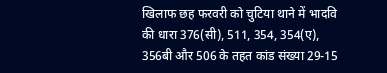खिलाफ छह फरवरी को चुटिया थाने में भादवि की धारा 376(सी), 511, 354, 354(ए), 356बी और 506 के तहत कांड संख्या 29-15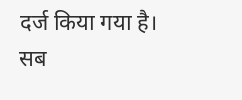दर्ज किया गया है। सब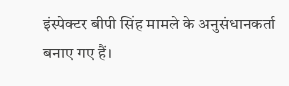इंस्पेक्टर बीपी सिंह मामले के अनुसंधानकर्ता बनाए गए हैं।